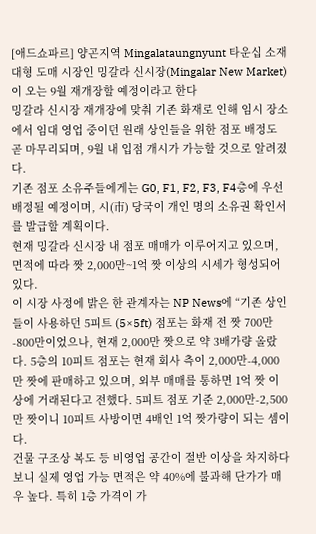[애드쇼파르] 양곤지역 Mingalataungnyunt 타운십 소재 대형 도매 시장인 밍갈라 신시장(Mingalar New Market)이 오는 9월 재개장할 예정이라고 한다
밍갈라 신시장 재개장에 맞춰 기존 화재로 인해 임시 장소에서 임대 영업 중이던 원래 상인들을 위한 점포 배정도 곧 마무리되며, 9월 내 입점 개시가 가능할 것으로 알려졌다.
기존 점포 소유주들에게는 G0, F1, F2, F3, F4층에 우선 배정될 예정이며, 시(市) 당국이 개인 명의 소유권 확인서를 발급할 계획이다.
현재 밍갈라 신시장 내 점포 매매가 이루어지고 있으며, 면적에 따라 짯 2,000만~1억 짯 이상의 시세가 형성되어 있다.
이 시장 사정에 밝은 한 관계자는 NP News에 “기존 상인들이 사용하던 5피트 (5×5ft) 점포는 화재 전 짯 700만-800만이었으나, 현재 2,000만 짯으로 약 3배가량 올랐다. 5층의 10피트 점포는 현재 회사 측이 2,000만-4,000만 짯에 판매하고 있으며, 외부 매매를 통하면 1억 짯 이상에 거래된다고 전했다. 5피트 점포 기준 2,000만-2,500만 짯이니 10피트 사방이면 4배인 1억 짯가량이 되는 셈이다.
건물 구조상 복도 등 비영업 공간이 절반 이상을 차지하다 보니 실제 영업 가능 면적은 약 40%에 불과해 단가가 매우 높다. 특히 1층 가격이 가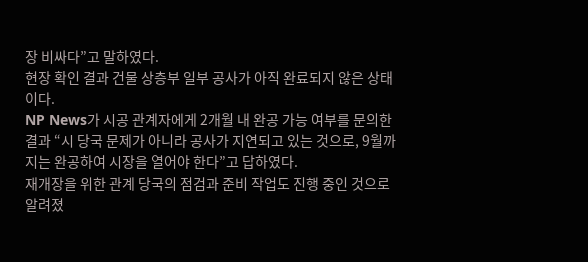장 비싸다”고 말하였다.
현장 확인 결과 건물 상층부 일부 공사가 아직 완료되지 않은 상태이다.
NP News가 시공 관계자에게 2개월 내 완공 가능 여부를 문의한 결과 “시 당국 문제가 아니라 공사가 지연되고 있는 것으로, 9월까지는 완공하여 시장을 열어야 한다”고 답하였다.
재개장을 위한 관계 당국의 점검과 준비 작업도 진행 중인 것으로 알려졌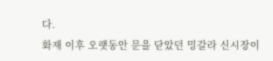다.
화재 이후 오랫동안 문을 닫았던 밍갈라 신시장이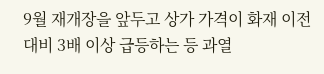9월 재개장을 앞두고 상가 가격이 화재 이전 대비 3배 이상 급등하는 등 과열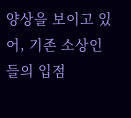양상을 보이고 있어, 기존 소상인들의 입점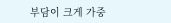부담이 크게 가중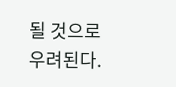될 것으로 우려된다.